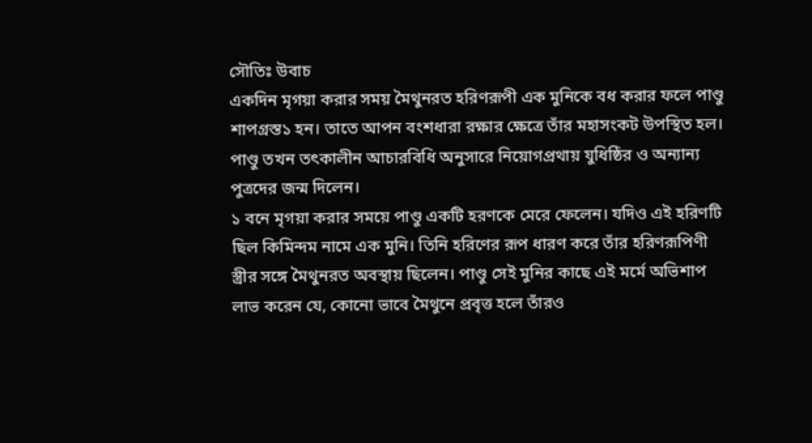সৌতিঃ উবাচ
একদিন মৃগয়া করার সময় মৈথুনরত হরিণরূপী এক মুনিকে বধ করার ফলে পাণ্ডু শাপগ্রস্ত১ হন। তাতে আপন বংশধারা রক্ষার ক্ষেত্রে তাঁর মহাসংকট উপস্থিত হল। পাণ্ডু তখন তৎকালীন আচারবিধি অনুসারে নিয়োগপ্রথায় যুধিষ্ঠির ও অন্যান্য পুত্রদের জন্ম দিলেন।
১ বনে মৃগয়া করার সময়ে পাণ্ডু একটি হরণকে মেরে ফেলেন। যদিও এই হরিণটি ছিল কিমিন্দম নামে এক মুনি। তিনি হরিণের রূপ ধারণ করে তাঁর হরিণরূপিণী স্ত্রীর সঙ্গে মৈথুনরত অবস্থায় ছিলেন। পাণ্ডু সেই মুনির কাছে এই মর্মে অভিশাপ লাভ করেন যে, কোনো ভাবে মৈথুনে প্রবৃত্ত হলে তাঁরও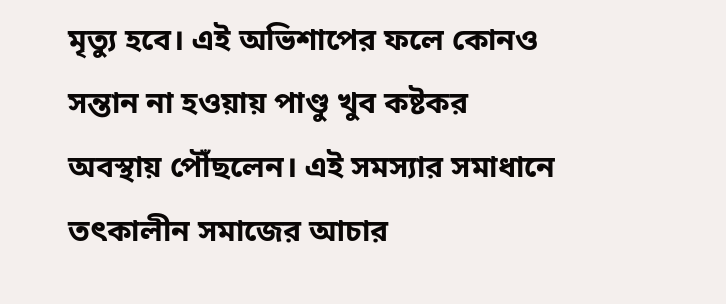মৃত্যু হবে। এই অভিশাপের ফলে কোনও সন্তান না হওয়ায় পাণ্ডু খুব কষ্টকর অবস্থায় পৌঁছলেন। এই সমস্যার সমাধানে তৎকালীন সমাজের আচার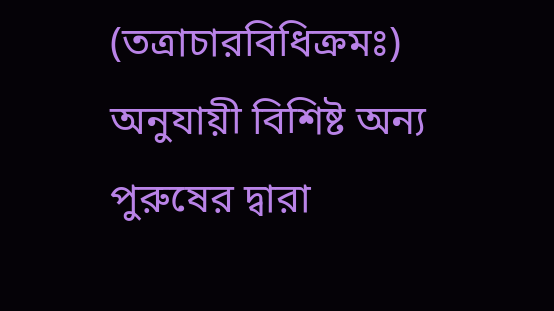(তত্রাচারবিধিক্রমঃ) অনুযায়ী বিশিষ্ট অন্য পুরুষের দ্বারা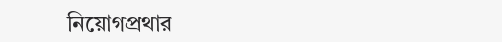নিয়োগপ্রথার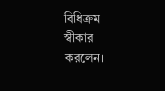বিধিক্রম স্বীকার করলেন।